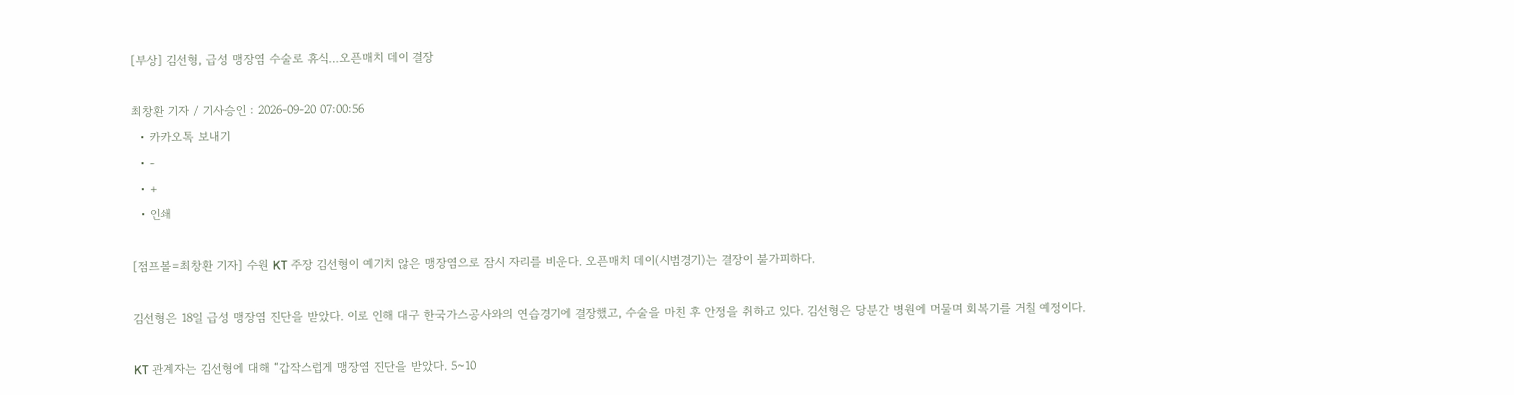[부상] 김선형, 급성 맹장염 수술로 휴식…오픈매치 데이 결장

최창환 기자 / 기사승인 : 2026-09-20 07:00:56
  • 카카오톡 보내기
  • -
  • +
  • 인쇄

[점프볼=최창환 기자] 수원 KT 주장 김선형이 예기치 않은 맹장염으로 잠시 자리를 비운다. 오픈매치 데이(시범경기)는 결장이 불가피하다.

김선형은 18일 급성 맹장염 진단을 받았다. 이로 인해 대구 한국가스공사와의 연습경기에 결장했고, 수술을 마친 후 안정을 취하고 있다. 김선형은 당분간 병원에 머물며 회복기를 거칠 예정이다.

KT 관계자는 김선형에 대해 “갑작스럽게 맹장염 진단을 받았다. 5~10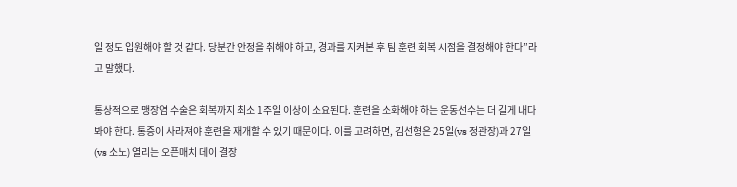일 정도 입원해야 할 것 같다. 당분간 안정을 취해야 하고, 경과를 지켜본 후 팀 훈련 회복 시점을 결정해야 한다”라고 말했다.

통상적으로 맹장염 수술은 회복까지 최소 1주일 이상이 소요된다. 훈련을 소화해야 하는 운동선수는 더 길게 내다봐야 한다. 통증이 사라져야 훈련을 재개할 수 있기 때문이다. 이를 고려하면, 김선형은 25일(vs 정관장)과 27일(vs 소노) 열리는 오픈매치 데이 결장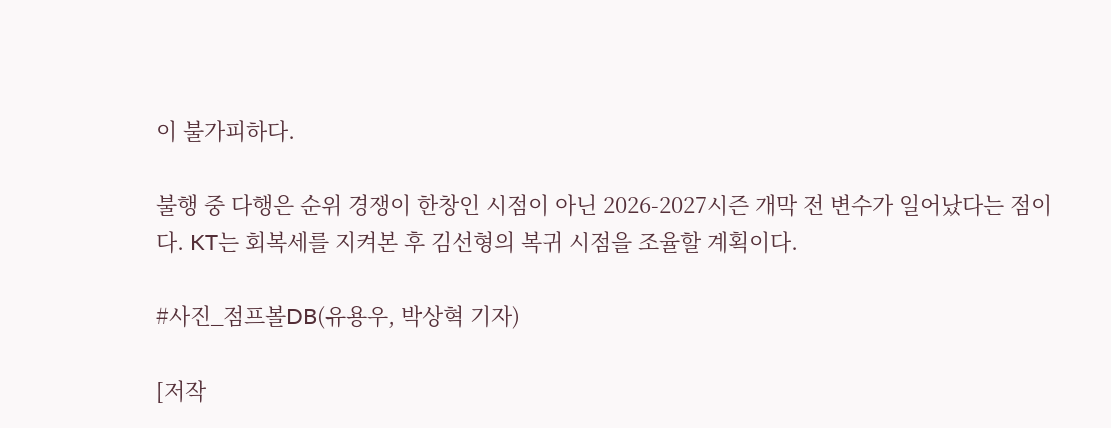이 불가피하다.

불행 중 다행은 순위 경쟁이 한창인 시점이 아닌 2026-2027시즌 개막 전 변수가 일어났다는 점이다. KT는 회복세를 지켜본 후 김선형의 복귀 시점을 조율할 계획이다.

#사진_점프볼DB(유용우, 박상혁 기자)

[저작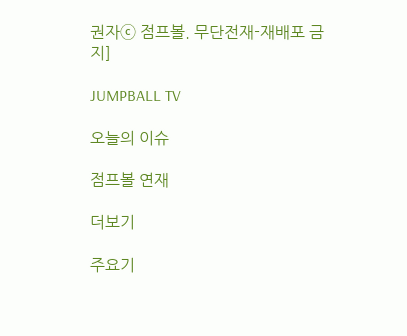권자ⓒ 점프볼. 무단전재-재배포 금지]

JUMPBALL TV

오늘의 이슈

점프볼 연재

더보기

주요기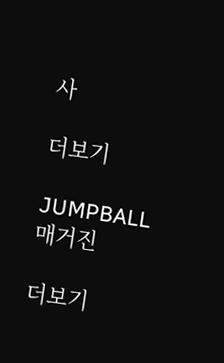사

더보기

JUMPBALL 매거진

더보기